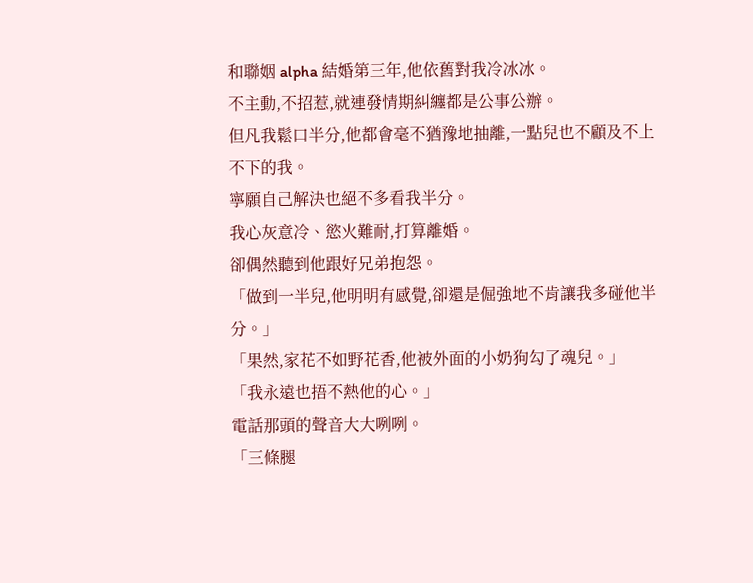和聯姻 alpha 結婚第三年,他依舊對我冷冰冰。
不主動,不招惹,就連發情期糾纏都是公事公辦。
但凡我鬆口半分,他都會毫不猶豫地抽離,一點兒也不顧及不上不下的我。
寧願自己解決也絕不多看我半分。
我心灰意冷、慾火難耐,打算離婚。
卻偶然聽到他跟好兄弟抱怨。
「做到一半兒,他明明有感覺,卻還是倔強地不肯讓我多碰他半分。」
「果然,家花不如野花香,他被外面的小奶狗勾了魂兒。」
「我永遠也捂不熱他的心。」
電話那頭的聲音大大咧咧。
「三條腿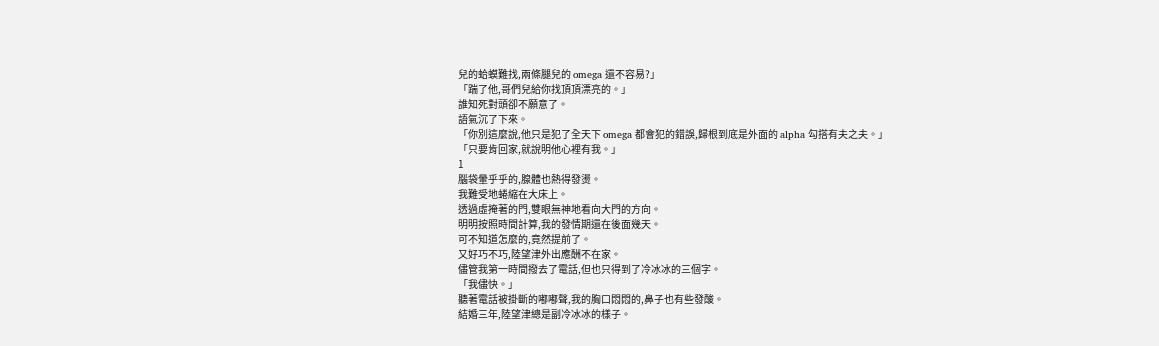兒的蛤蟆難找,兩條腿兒的 omega 還不容易?」
「踹了他,哥們兒給你找頂頂漂亮的。」
誰知死對頭卻不願意了。
語氣沉了下來。
「你別這麼說,他只是犯了全天下 omega 都會犯的錯誤,歸根到底是外面的 alpha 勾搭有夫之夫。」
「只要肯回家,就說明他心裡有我。」
1
腦袋暈乎乎的,腺體也熱得發燙。
我難受地蜷縮在大床上。
透過虛掩著的門,雙眼無神地看向大門的方向。
明明按照時間計算,我的發情期還在後面幾天。
可不知道怎麼的,竟然提前了。
又好巧不巧,陸望津外出應酬不在家。
儘管我第一時間撥去了電話,但也只得到了冷冰冰的三個字。
「我儘快。」
聽著電話被掛斷的嘟嘟聲,我的胸口悶悶的,鼻子也有些發酸。
結婚三年,陸望津總是副冷冰冰的樣子。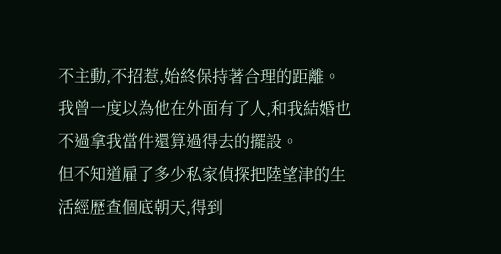不主動,不招惹,始終保持著合理的距離。
我曾一度以為他在外面有了人,和我結婚也不過拿我當件還算過得去的擺設。
但不知道雇了多少私家偵探把陸望津的生活經歷查個底朝天,得到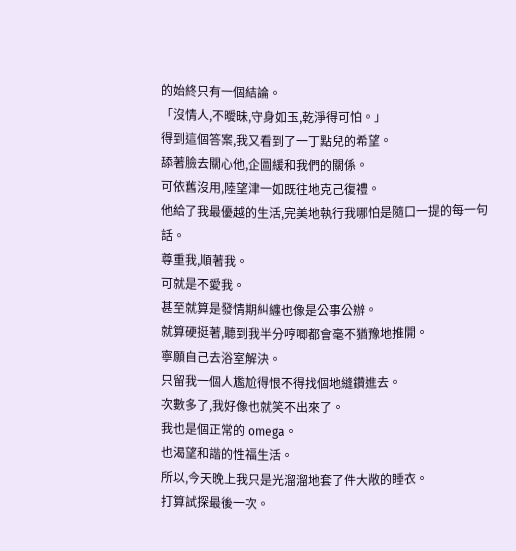的始終只有一個結論。
「沒情人,不曖昧,守身如玉,乾淨得可怕。」
得到這個答案,我又看到了一丁點兒的希望。
舔著臉去關心他,企圖緩和我們的關係。
可依舊沒用,陸望津一如既往地克己復禮。
他給了我最優越的生活,完美地執行我哪怕是隨口一提的每一句話。
尊重我,順著我。
可就是不愛我。
甚至就算是發情期糾纏也像是公事公辦。
就算硬挺著,聽到我半分哼唧都會毫不猶豫地推開。
寧願自己去浴室解決。
只留我一個人尷尬得恨不得找個地縫鑽進去。
次數多了,我好像也就笑不出來了。
我也是個正常的 omega。
也渴望和諧的性福生活。
所以,今天晚上我只是光溜溜地套了件大敞的睡衣。
打算試探最後一次。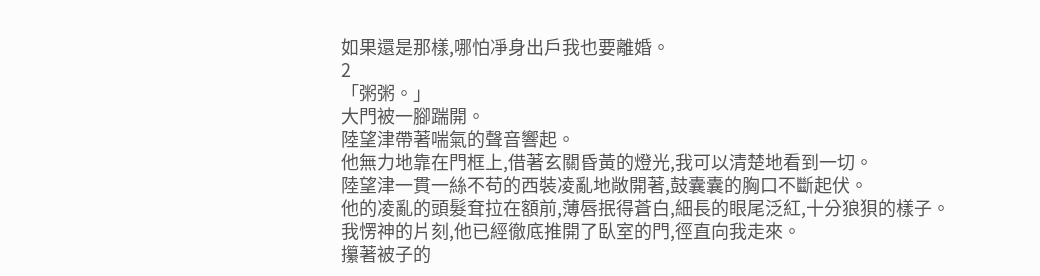如果還是那樣,哪怕凈身出戶我也要離婚。
2
「粥粥。」
大門被一腳踹開。
陸望津帶著喘氣的聲音響起。
他無力地靠在門框上,借著玄關昏黃的燈光,我可以清楚地看到一切。
陸望津一貫一絲不苟的西裝凌亂地敞開著,鼓囊囊的胸口不斷起伏。
他的凌亂的頭髮耷拉在額前,薄唇抿得蒼白,細長的眼尾泛紅,十分狼狽的樣子。
我愣神的片刻,他已經徹底推開了臥室的門,徑直向我走來。
攥著被子的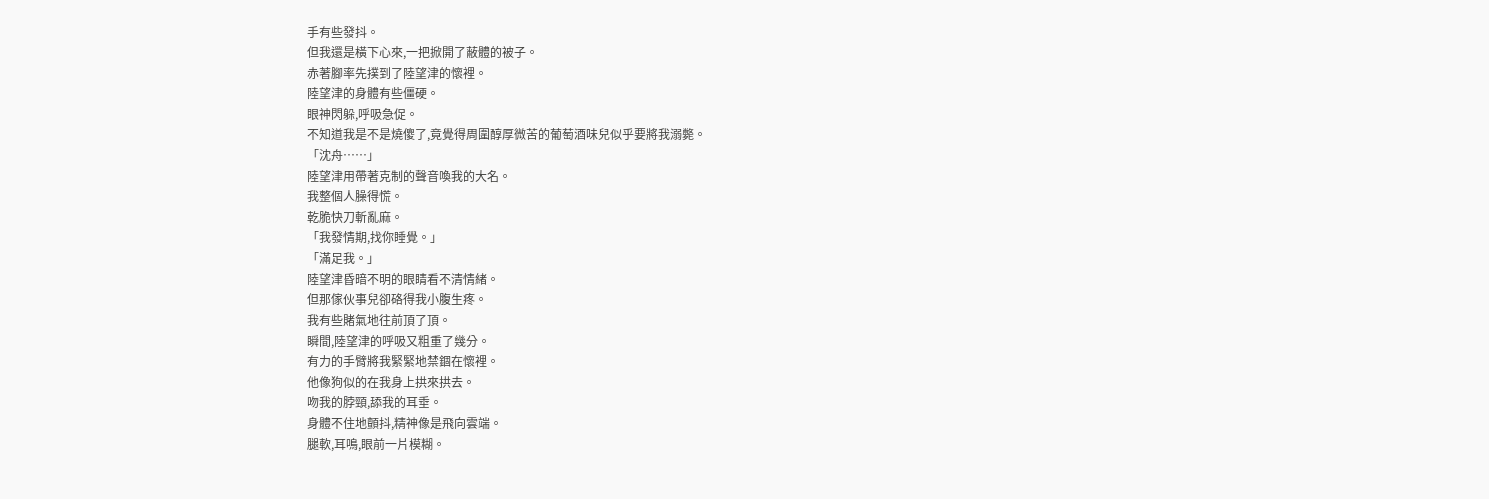手有些發抖。
但我還是橫下心來,一把掀開了蔽體的被子。
赤著腳率先撲到了陸望津的懷裡。
陸望津的身體有些僵硬。
眼神閃躲,呼吸急促。
不知道我是不是燒傻了,竟覺得周圍醇厚微苦的葡萄酒味兒似乎要將我溺斃。
「沈舟……」
陸望津用帶著克制的聲音喚我的大名。
我整個人臊得慌。
乾脆快刀斬亂麻。
「我發情期,找你睡覺。」
「滿足我。」
陸望津昏暗不明的眼睛看不清情緒。
但那傢伙事兒卻硌得我小腹生疼。
我有些賭氣地往前頂了頂。
瞬間,陸望津的呼吸又粗重了幾分。
有力的手臂將我緊緊地禁錮在懷裡。
他像狗似的在我身上拱來拱去。
吻我的脖頸,舔我的耳垂。
身體不住地顫抖,精神像是飛向雲端。
腿軟,耳鳴,眼前一片模糊。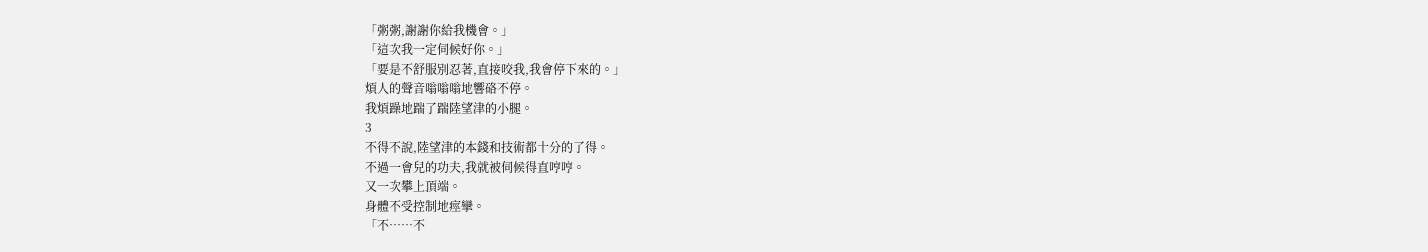「粥粥,謝謝你給我機會。」
「這次我一定伺候好你。」
「要是不舒服別忍著,直接咬我,我會停下來的。」
煩人的聲音嗡嗡嗡地響硌不停。
我煩躁地踹了踹陸望津的小腿。
3
不得不說,陸望津的本錢和技術都十分的了得。
不過一會兒的功夫,我就被伺候得直哼哼。
又一次攀上頂端。
身體不受控制地痙攣。
「不……不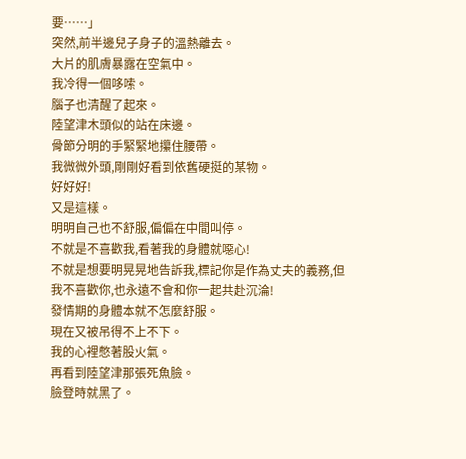要……」
突然,前半邊兒子身子的溫熱離去。
大片的肌膚暴露在空氣中。
我冷得一個哆嗦。
腦子也清醒了起來。
陸望津木頭似的站在床邊。
骨節分明的手緊緊地攥住腰帶。
我微微外頭,剛剛好看到依舊硬挺的某物。
好好好!
又是這樣。
明明自己也不舒服,偏偏在中間叫停。
不就是不喜歡我,看著我的身體就噁心!
不就是想要明晃晃地告訴我,標記你是作為丈夫的義務,但我不喜歡你,也永遠不會和你一起共赴沉淪!
發情期的身體本就不怎麼舒服。
現在又被吊得不上不下。
我的心裡憋著股火氣。
再看到陸望津那張死魚臉。
臉登時就黑了。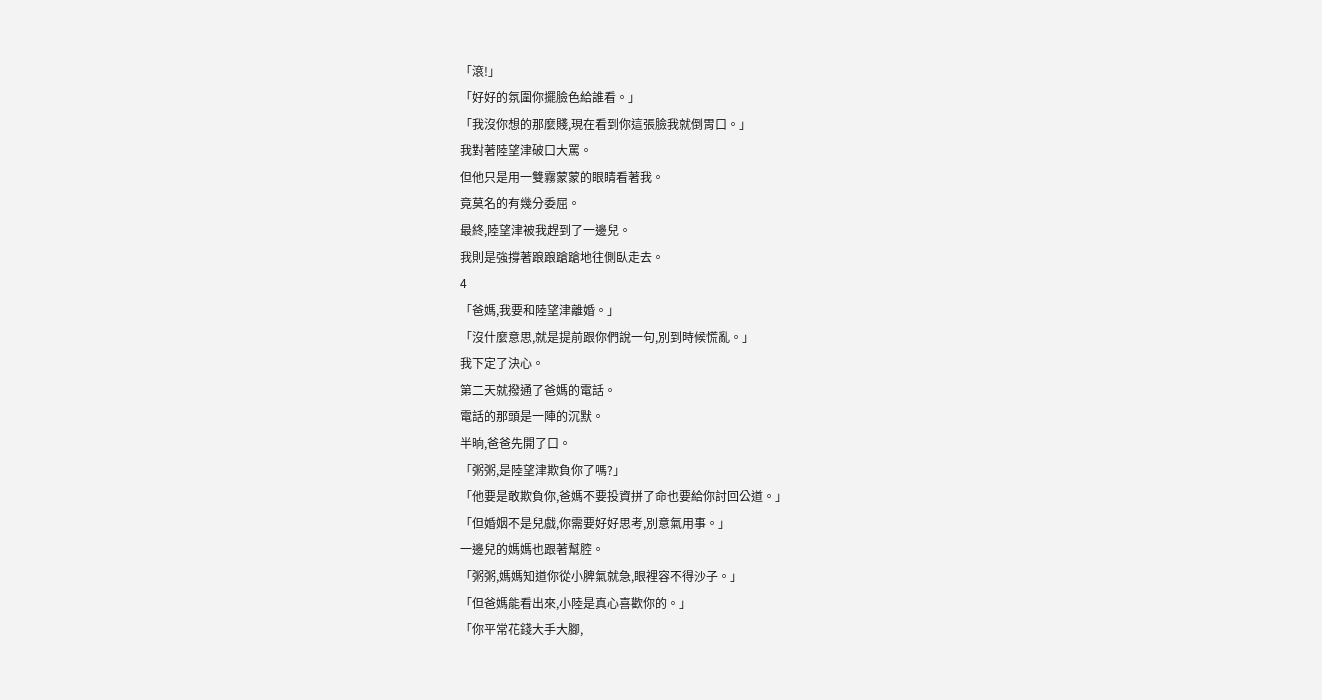「滾!」
「好好的氛圍你擺臉色給誰看。」
「我沒你想的那麼賤,現在看到你這張臉我就倒胃口。」
我對著陸望津破口大罵。
但他只是用一雙霧蒙蒙的眼睛看著我。
竟莫名的有幾分委屈。
最終,陸望津被我趕到了一邊兒。
我則是強撐著踉踉蹌蹌地往側臥走去。
4
「爸媽,我要和陸望津離婚。」
「沒什麼意思,就是提前跟你們說一句,別到時候慌亂。」
我下定了決心。
第二天就撥通了爸媽的電話。
電話的那頭是一陣的沉默。
半晌,爸爸先開了口。
「粥粥,是陸望津欺負你了嗎?」
「他要是敢欺負你,爸媽不要投資拼了命也要給你討回公道。」
「但婚姻不是兒戲,你需要好好思考,別意氣用事。」
一邊兒的媽媽也跟著幫腔。
「粥粥,媽媽知道你從小脾氣就急,眼裡容不得沙子。」
「但爸媽能看出來,小陸是真心喜歡你的。」
「你平常花錢大手大腳,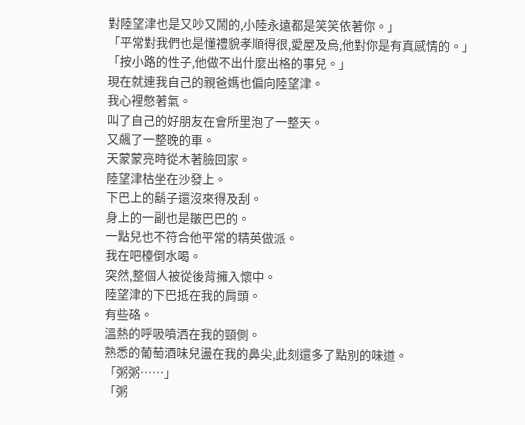對陸望津也是又吵又鬧的,小陸永遠都是笑笑依著你。」
「平常對我們也是懂禮貌孝順得很,愛屋及烏,他對你是有真感情的。」
「按小路的性子,他做不出什麼出格的事兒。」
現在就連我自己的親爸媽也偏向陸望津。
我心裡憋著氣。
叫了自己的好朋友在會所里泡了一整天。
又飆了一整晚的車。
天蒙蒙亮時從木著臉回家。
陸望津枯坐在沙發上。
下巴上的鬍子還沒來得及刮。
身上的一副也是皺巴巴的。
一點兒也不符合他平常的精英做派。
我在吧檯倒水喝。
突然,整個人被從後背擁入懷中。
陸望津的下巴抵在我的肩頭。
有些硌。
溫熱的呼吸噴洒在我的頸側。
熟悉的葡萄酒味兒盪在我的鼻尖,此刻還多了點別的味道。
「粥粥……」
「粥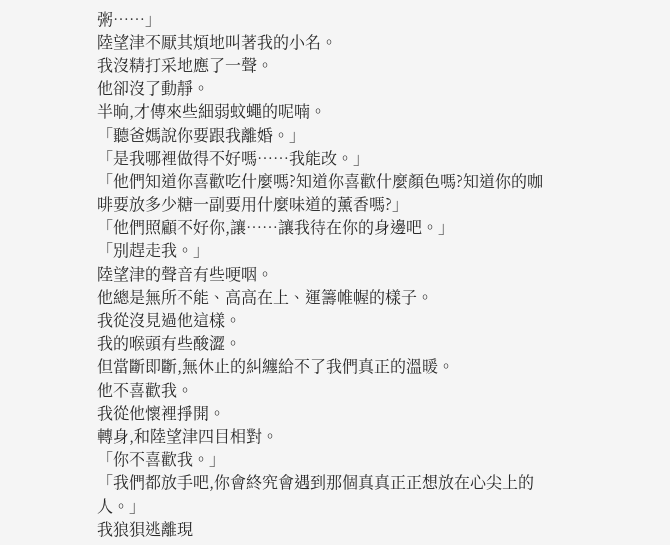粥……」
陸望津不厭其煩地叫著我的小名。
我沒精打采地應了一聲。
他卻沒了動靜。
半晌,才傳來些細弱蚊蠅的呢喃。
「聽爸媽說你要跟我離婚。」
「是我哪裡做得不好嗎……我能改。」
「他們知道你喜歡吃什麼嗎?知道你喜歡什麼顏色嗎?知道你的咖啡要放多少糖一副要用什麼味道的薰香嗎?」
「他們照顧不好你,讓……讓我待在你的身邊吧。」
「別趕走我。」
陸望津的聲音有些哽咽。
他總是無所不能、高高在上、運籌帷幄的樣子。
我從沒見過他這樣。
我的喉頭有些酸澀。
但當斷即斷,無休止的糾纏給不了我們真正的溫暖。
他不喜歡我。
我從他懷裡掙開。
轉身,和陸望津四目相對。
「你不喜歡我。」
「我們都放手吧,你會終究會遇到那個真真正正想放在心尖上的人。」
我狼狽逃離現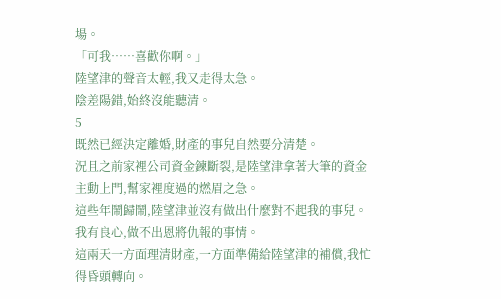場。
「可我……喜歡你啊。」
陸望津的聲音太輕,我又走得太急。
陰差陽錯,始終沒能聽清。
5
既然已經決定離婚,財產的事兒自然要分清楚。
況且之前家裡公司資金鍊斷裂,是陸望津拿著大筆的資金主動上門,幫家裡度過的燃眉之急。
這些年鬧歸鬧,陸望津並沒有做出什麼對不起我的事兒。
我有良心,做不出恩將仇報的事情。
這兩天一方面理清財產,一方面準備給陸望津的補償,我忙得昏頭轉向。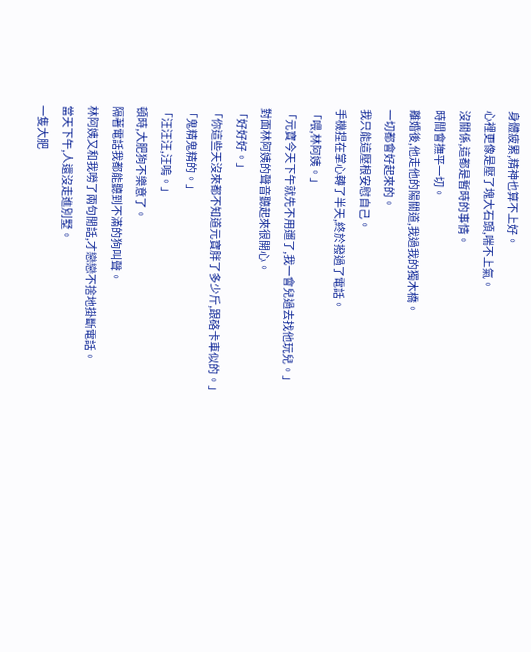身體疲累,精神也算不上好。
心裡更像是壓了塊大石頭,喘不上氣。
沒關係,這都是暫時的事情。
時間會撫平一切。
離婚後,他走他的陽關道,我過我的獨木橋。
一切都會好起來的。
我只能這壓根安慰自己。
手機捏在掌心轉了半天,終於撥過了電話。
「喂,林阿姨。」
「元寶今天下午就先不用遛了,我一會兒過去找他玩兒。」
對面林阿姨的聲音聽起來很開心。
「好好好。」
「你這些天沒來都不知道元寶胖了多少斤,跟硌卡車似的。」
「鬼精鬼精的。」
「汪汪汪,汪嗚。」
頓時,大肥狗不樂意了。
隔著電話我都能聽到不滿的狗叫聲。
林阿姨又和我嘮了兩句閒話,才戀戀不捨地掛斷電話。
當天下午,人還沒走進別墅。
一隻大肥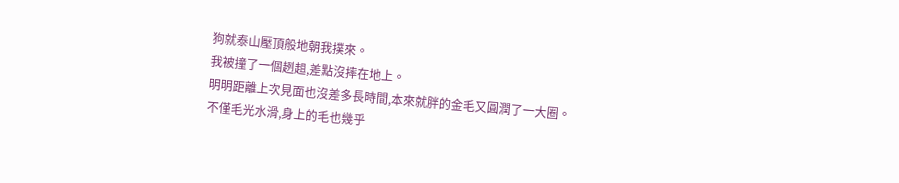狗就泰山壓頂般地朝我撲來。
我被撞了一個趔趄,差點沒摔在地上。
明明距離上次見面也沒差多長時間,本來就胖的金毛又圓潤了一大圈。
不僅毛光水滑,身上的毛也幾乎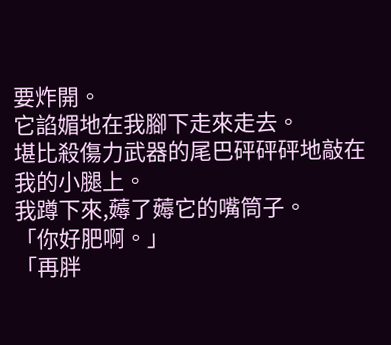要炸開。
它諂媚地在我腳下走來走去。
堪比殺傷力武器的尾巴砰砰砰地敲在我的小腿上。
我蹲下來,薅了薅它的嘴筒子。
「你好肥啊。」
「再胖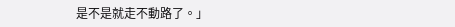是不是就走不動路了。」